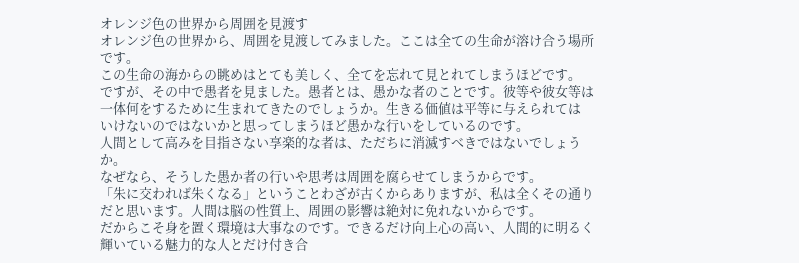オレンジ色の世界から周囲を見渡す
オレンジ色の世界から、周囲を見渡してみました。ここは全ての生命が溶け合う場所です。
この生命の海からの眺めはとても美しく、全てを忘れて見とれてしまうほどです。
ですが、その中で愚者を見ました。愚者とは、愚かな者のことです。彼等や彼女等は
一体何をするために生まれてきたのでしょうか。生きる価値は平等に与えられては
いけないのではないかと思ってしまうほど愚かな行いをしているのです。
人間として高みを目指さない享楽的な者は、ただちに消滅すべきではないでしょうか。
なぜなら、そうした愚か者の行いや思考は周囲を腐らせてしまうからです。
「朱に交われば朱くなる」ということわざが古くからありますが、私は全くその通り
だと思います。人間は脳の性質上、周囲の影響は絶対に免れないからです。
だからこそ身を置く環境は大事なのです。できるだけ向上心の高い、人間的に明るく
輝いている魅力的な人とだけ付き合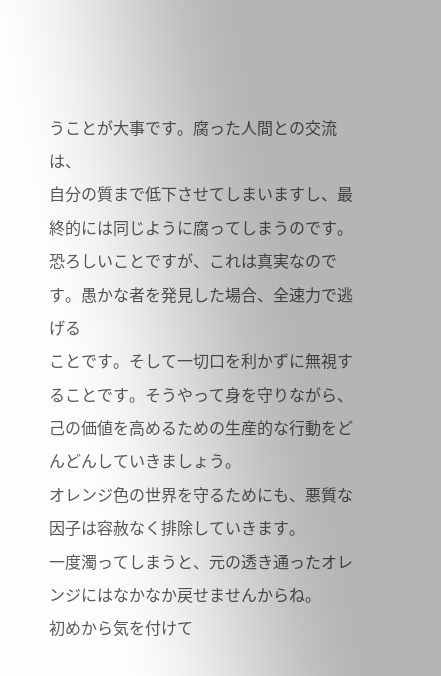うことが大事です。腐った人間との交流は、
自分の質まで低下させてしまいますし、最終的には同じように腐ってしまうのです。
恐ろしいことですが、これは真実なのです。愚かな者を発見した場合、全速力で逃げる
ことです。そして一切口を利かずに無視することです。そうやって身を守りながら、
己の価値を高めるための生産的な行動をどんどんしていきましょう。
オレンジ色の世界を守るためにも、悪質な因子は容赦なく排除していきます。
一度濁ってしまうと、元の透き通ったオレンジにはなかなか戻せませんからね。
初めから気を付けて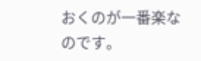おくのが一番楽なのです。